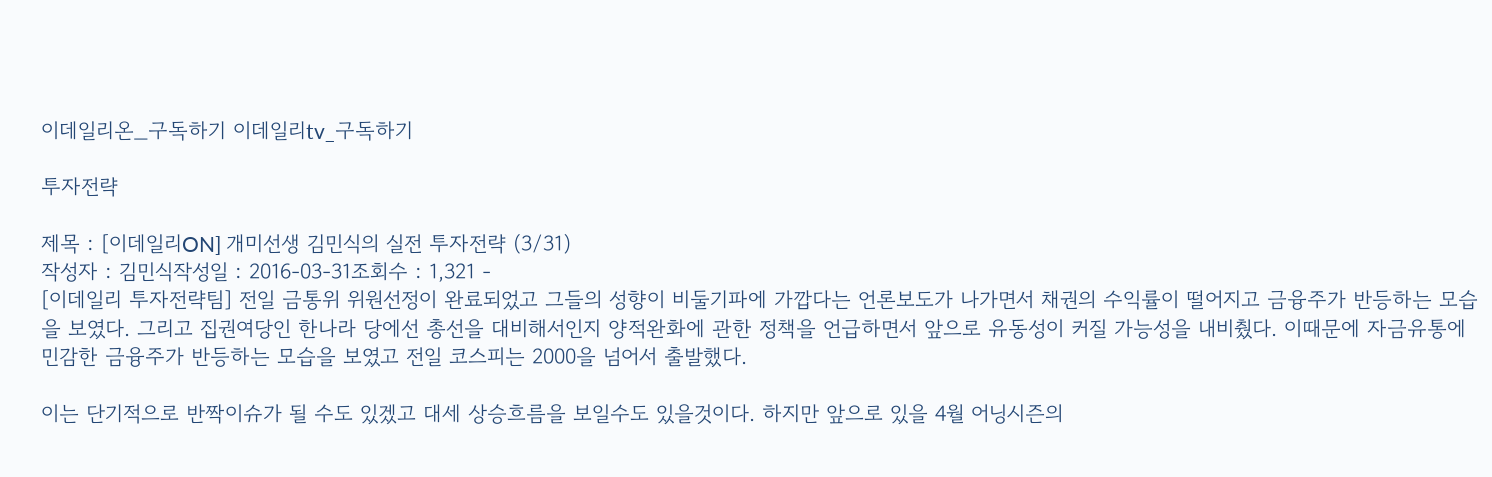이데일리온_구독하기 이데일리tv_구독하기

투자전략

제목 : [이데일리ON] 개미선생 김민식의 실전 투자전략 (3/31)
작성자 : 김민식작성일 : 2016-03-31조회수 : 1,321 -
[이데일리 투자전략팀] 전일 금통위 위원선정이 완료되었고 그들의 성향이 비둘기파에 가깝다는 언론보도가 나가면서 채권의 수익률이 떨어지고 금융주가 반등하는 모습을 보였다. 그리고 집권여당인 한나라 당에선 총선을 대비해서인지 양적완화에 관한 정책을 언급하면서 앞으로 유동성이 커질 가능성을 내비췄다. 이때문에 자금유통에 민감한 금융주가 반등하는 모습을 보였고 전일 코스피는 2000을 넘어서 출발했다.

이는 단기적으로 반짝이슈가 될 수도 있겠고 대세 상승흐름을 보일수도 있을것이다. 하지만 앞으로 있을 4월 어닝시즌의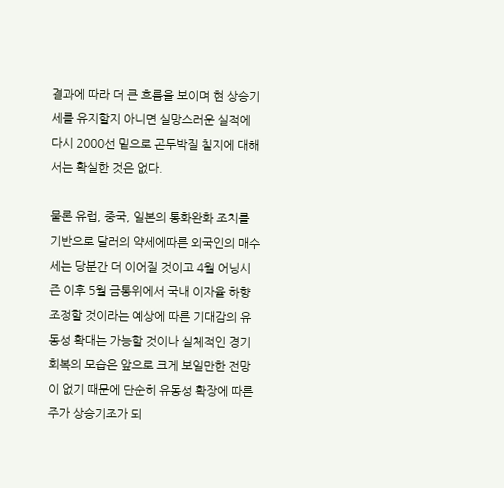결과에 따라 더 큰 흐름을 보이며 현 상승기세를 유지할지 아니면 실망스러운 실적에 다시 2000선 밑으로 곤두박질 칠지에 대해서는 확실한 것은 없다.

물론 유럽, 중국, 일본의 통화완화 조치를 기반으로 달러의 약세에따른 외국인의 매수세는 당분간 더 이어질 것이고 4월 어닝시즌 이후 5월 금통위에서 국내 이자율 하향조정할 것이라는 예상에 따른 기대감의 유동성 확대는 가능할 것이나 실체적인 경기회복의 모습은 앞으로 크게 보일만한 전망이 없기 때문에 단순히 유동성 확장에 따른 주가 상승기조가 되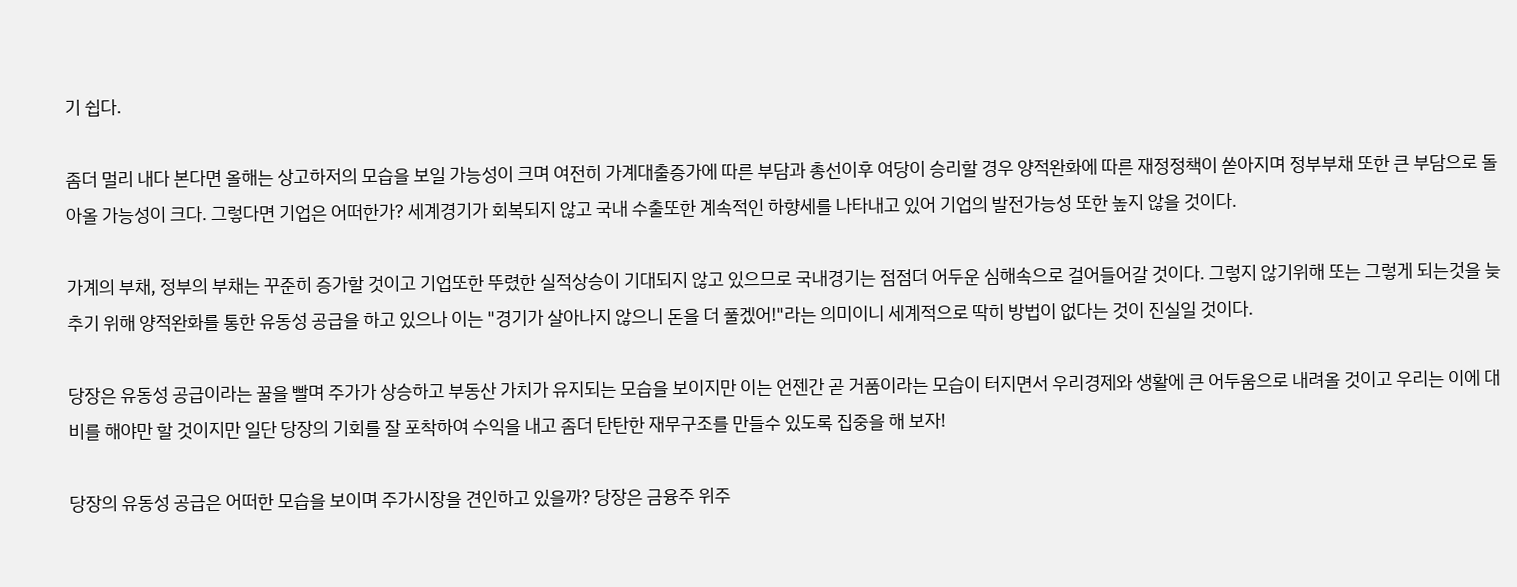기 쉽다.

좀더 멀리 내다 본다면 올해는 상고하저의 모습을 보일 가능성이 크며 여전히 가계대출증가에 따른 부담과 총선이후 여당이 승리할 경우 양적완화에 따른 재정정책이 쏟아지며 정부부채 또한 큰 부담으로 돌아올 가능성이 크다. 그렇다면 기업은 어떠한가? 세계경기가 회복되지 않고 국내 수출또한 계속적인 하향세를 나타내고 있어 기업의 발전가능성 또한 높지 않을 것이다.

가계의 부채, 정부의 부채는 꾸준히 증가할 것이고 기업또한 뚜렸한 실적상승이 기대되지 않고 있으므로 국내경기는 점점더 어두운 심해속으로 걸어들어갈 것이다. 그렇지 않기위해 또는 그렇게 되는것을 늦추기 위해 양적완화를 통한 유동성 공급을 하고 있으나 이는 "경기가 살아나지 않으니 돈을 더 풀겠어!"라는 의미이니 세계적으로 딱히 방법이 없다는 것이 진실일 것이다.

당장은 유동성 공급이라는 꿀을 빨며 주가가 상승하고 부동산 가치가 유지되는 모습을 보이지만 이는 언젠간 곧 거품이라는 모습이 터지면서 우리경제와 생활에 큰 어두움으로 내려올 것이고 우리는 이에 대비를 해야만 할 것이지만 일단 당장의 기회를 잘 포착하여 수익을 내고 좀더 탄탄한 재무구조를 만들수 있도록 집중을 해 보자!

당장의 유동성 공급은 어떠한 모습을 보이며 주가시장을 견인하고 있을까? 당장은 금융주 위주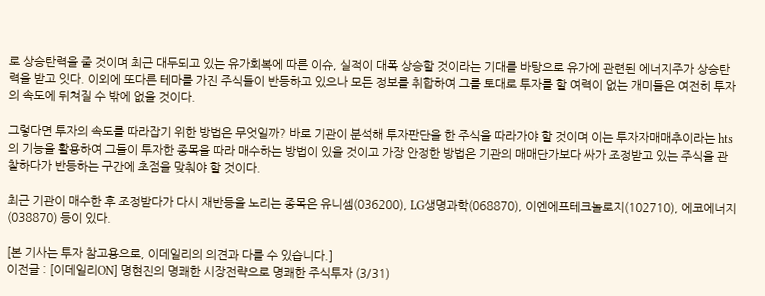로 상승탄력을 줄 것이며 최근 대두되고 있는 유가회복에 따른 이슈, 실적이 대폭 상승할 것이라는 기대를 바탕으로 유가에 관련된 에너지주가 상승탄력을 받고 잇다. 이외에 또다른 테마를 가진 주식들이 반등하고 있으나 모든 정보를 취합하여 그를 토대로 투자를 할 여력이 없는 개미들은 여전히 투자의 속도에 뒤쳐질 수 밖에 없을 것이다.

그렇다면 투자의 속도를 따라잡기 위한 방법은 무엇일까? 바로 기관이 분석해 투자판단을 한 주식을 따라가야 할 것이며 이는 투자자매매추이라는 hts의 기능을 활용하여 그들이 투자한 종목을 따라 매수하는 방법이 있을 것이고 가장 안정한 방법은 기관의 매매단가보다 싸가 조정받고 있는 주식을 관찰하다가 반등하는 구간에 초점을 맞춰야 할 것이다.

최근 기관이 매수한 후 조정받다가 다시 재반등을 노리는 종목은 유니셈(036200), LG생명과학(068870), 이엔에프테크놀로지(102710), 에코에너지(038870) 등이 있다.

[본 기사는 투자 참고용으로, 이데일리의 의견과 다를 수 있습니다.]
이전글 : [이데일리ON] 명현진의 명쾌한 시장전략으로 명쾌한 주식투자 (3/31)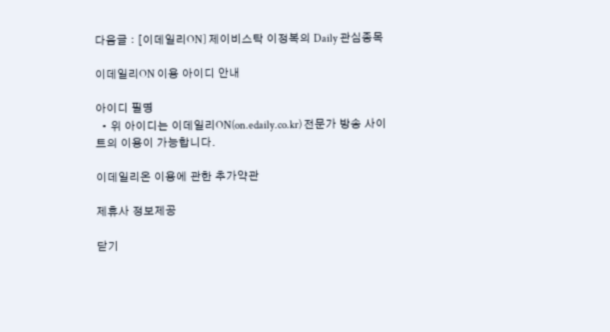다음글 : [이데일리ON] 제이비스탁 이정복의 Daily 관심종목

이데일리ON 이용 아이디 안내

아이디 필명
  • 위 아이디는 이데일리ON(on.edaily.co.kr) 전문가 방송 사이트의 이용이 가능합니다.

이데일리온 이용에 관한 추가약관

제휴사 정보제공

닫기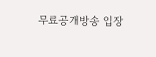무료공개방송 입장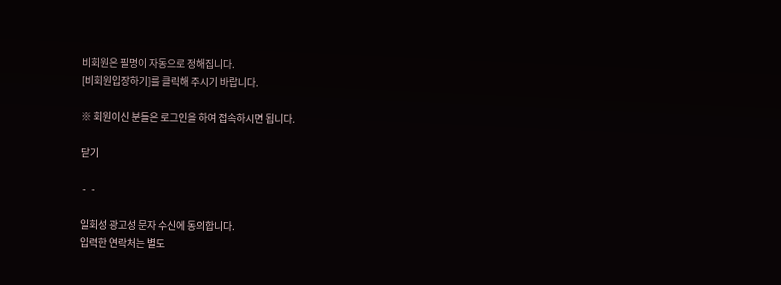비회원은 필명이 자동으로 정해집니다.
[비회원입장하기]를 클릭해 주시기 바랍니다.

※ 회원이신 분들은 로그인을 하여 접속하시면 됩니다.

닫기

 -   -

일회성 광고성 문자 수신에 동의합니다.
입력한 연락처는 별도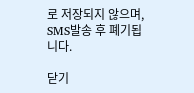로 저장되지 않으며, SMS발송 후 폐기됩니다.

닫기